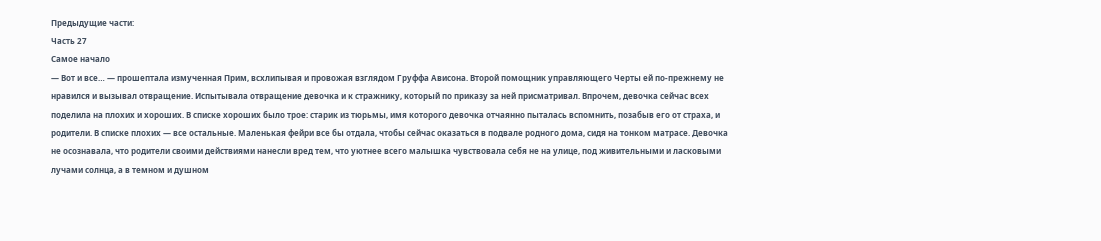Предыдущие части:
Часть 27
Самое начало
— Вот и все… — прошептала измученная Прим, всхлипывая и провожая взглядом Груффа Ависона. Второй помощник управляющего Черты ей по-прежнему не нравился и вызывал отвращение. Испытывала отвращение девочка и к стражнику, который по приказу за ней присматривал. Впрочем, девочка сейчас всех поделила на плохих и хороших. В списке хороших было трое: старик из тюрьмы, имя которого девочка отчаянно пыталась вспомнить, позабыв его от страха, и родители. В списке плохих — все остальные. Маленькая фейри все бы отдала, чтобы сейчас оказаться в подвале родного дома, сидя на тонком матрасе. Девочка не осознавала, что родители своими действиями нанесли вред тем, что уютнее всего малышка чувствовала себя не на улице, под живительными и ласковыми лучами солнца, а в темном и душном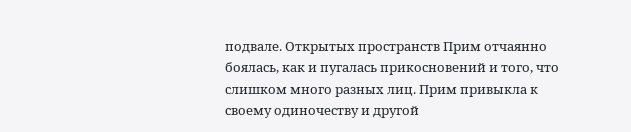подвале. Открытых пространств Прим отчаянно боялась, как и пугалась прикосновений и того, что слишком много разных лиц. Прим привыкла к своему одиночеству и другой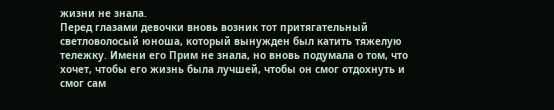жизни не знала.
Перед глазами девочки вновь возник тот притягательный светловолосый юноша, который вынужден был катить тяжелую тележку. Имени его Прим не знала, но вновь подумала о том, что хочет, чтобы его жизнь была лучшей, чтобы он смог отдохнуть и смог сам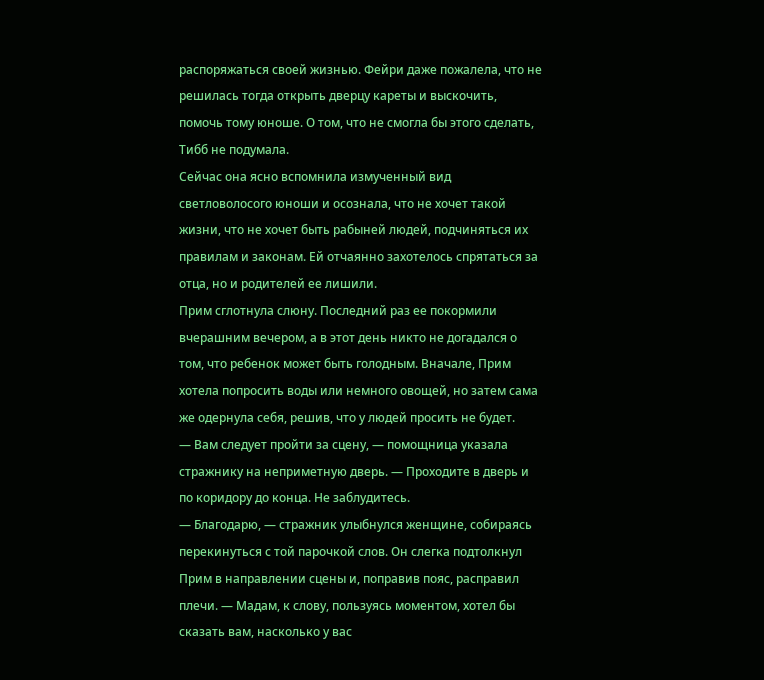распоряжаться своей жизнью. Фейри даже пожалела, что не решилась тогда открыть дверцу кареты и выскочить, помочь тому юноше. О том, что не смогла бы этого сделать, Тибб не подумала.
Сейчас она ясно вспомнила измученный вид светловолосого юноши и осознала, что не хочет такой жизни, что не хочет быть рабыней людей, подчиняться их правилам и законам. Ей отчаянно захотелось спрятаться за отца, но и родителей ее лишили.
Прим сглотнула слюну. Последний раз ее покормили вчерашним вечером, а в этот день никто не догадался о том, что ребенок может быть голодным. Вначале, Прим хотела попросить воды или немного овощей, но затем сама же одернула себя, решив, что у людей просить не будет.
— Вам следует пройти за сцену, — помощница указала стражнику на неприметную дверь. — Проходите в дверь и по коридору до конца. Не заблудитесь.
— Благодарю, — стражник улыбнулся женщине, собираясь перекинуться с той парочкой слов. Он слегка подтолкнул Прим в направлении сцены и, поправив пояс, расправил плечи. — Мадам, к слову, пользуясь моментом, хотел бы сказать вам, насколько у вас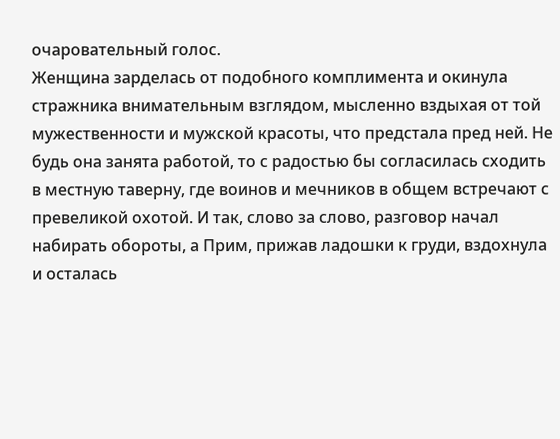очаровательный голос.
Женщина зарделась от подобного комплимента и окинула стражника внимательным взглядом, мысленно вздыхая от той мужественности и мужской красоты, что предстала пред ней. Не будь она занята работой, то с радостью бы согласилась сходить в местную таверну, где воинов и мечников в общем встречают с превеликой охотой. И так, слово за слово, разговор начал набирать обороты, а Прим, прижав ладошки к груди, вздохнула и осталась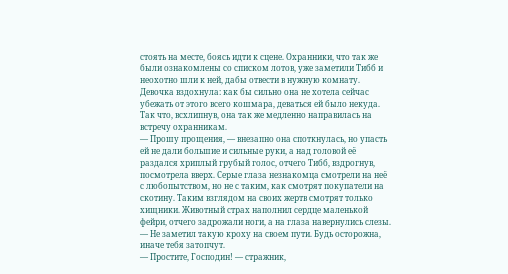стоять на месте, боясь идти к сцене. Охранники, что так же были ознакомлены со списком лотов, уже заметили Тибб и неохотно шли к ней, дабы отвести в нужную комнату.
Девочка вздохнула: как бы сильно она не хотела сейчас убежать от этого всего кошмара, деваться ей было некуда. Так что, всхлипнув, она так же медленно направилась на встречу охранникам.
— Прошу прощения, — внезапно она споткнулась, но упасть ей не дали большие и сильные руки, а над головой её раздался хриплый грубый голос, отчего Тибб, вздрогнув, посмотрела вверх. Серые глаза незнакомца смотрели на неё с любопытством, но не с таким, как смотрят покупатели на скотину. Таким взглядом на своих жертв смотрят только хищники. Животный страх наполнил сердце маленькой фейри, отчего задрожали ноги, а на глаза навернулись слезы. — Не заметил такую кроху на своем пути. Будь осторожна, иначе тебя затопчут.
— Простите, Господин! — стражник,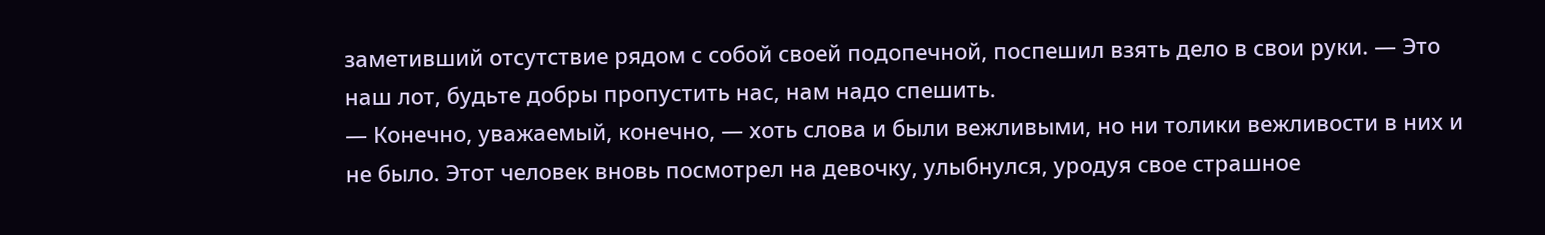заметивший отсутствие рядом с собой своей подопечной, поспешил взять дело в свои руки. — Это наш лот, будьте добры пропустить нас, нам надо спешить.
— Конечно, уважаемый, конечно, — хоть слова и были вежливыми, но ни толики вежливости в них и не было. Этот человек вновь посмотрел на девочку, улыбнулся, уродуя свое страшное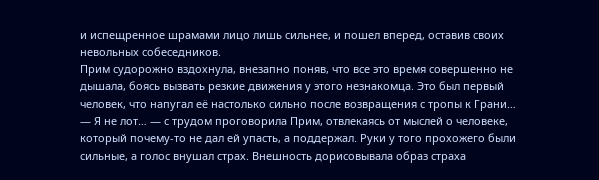и испещренное шрамами лицо лишь сильнее, и пошел вперед, оставив своих невольных собеседников.
Прим судорожно вздохнула, внезапно поняв, что все это время совершенно не дышала, боясь вызвать резкие движения у этого незнакомца. Это был первый человек, что напугал её настолько сильно после возвращения с тропы к Грани…
— Я не лот… — с трудом проговорила Прим, отвлекаясь от мыслей о человеке, который почему-то не дал ей упасть, а поддержал. Руки у того прохожего были сильные, а голос внушал страх. Внешность дорисовывала образ страха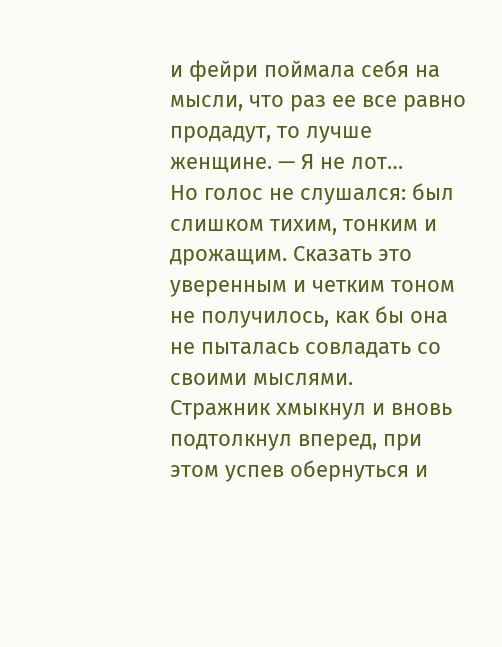и фейри поймала себя на мысли, что раз ее все равно продадут, то лучше женщине. — Я не лот…
Но голос не слушался: был слишком тихим, тонким и дрожащим. Сказать это уверенным и четким тоном не получилось, как бы она не пыталась совладать со своими мыслями.
Стражник хмыкнул и вновь подтолкнул вперед, при этом успев обернуться и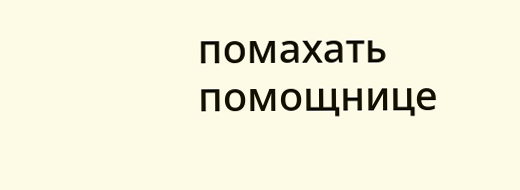помахать помощнице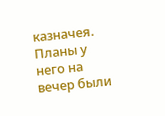казначея. Планы у него на вечер были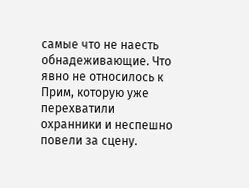самые что не наесть обнадеживающие. Что явно не относилось к Прим, которую уже перехватили охранники и неспешно повели за сцену.